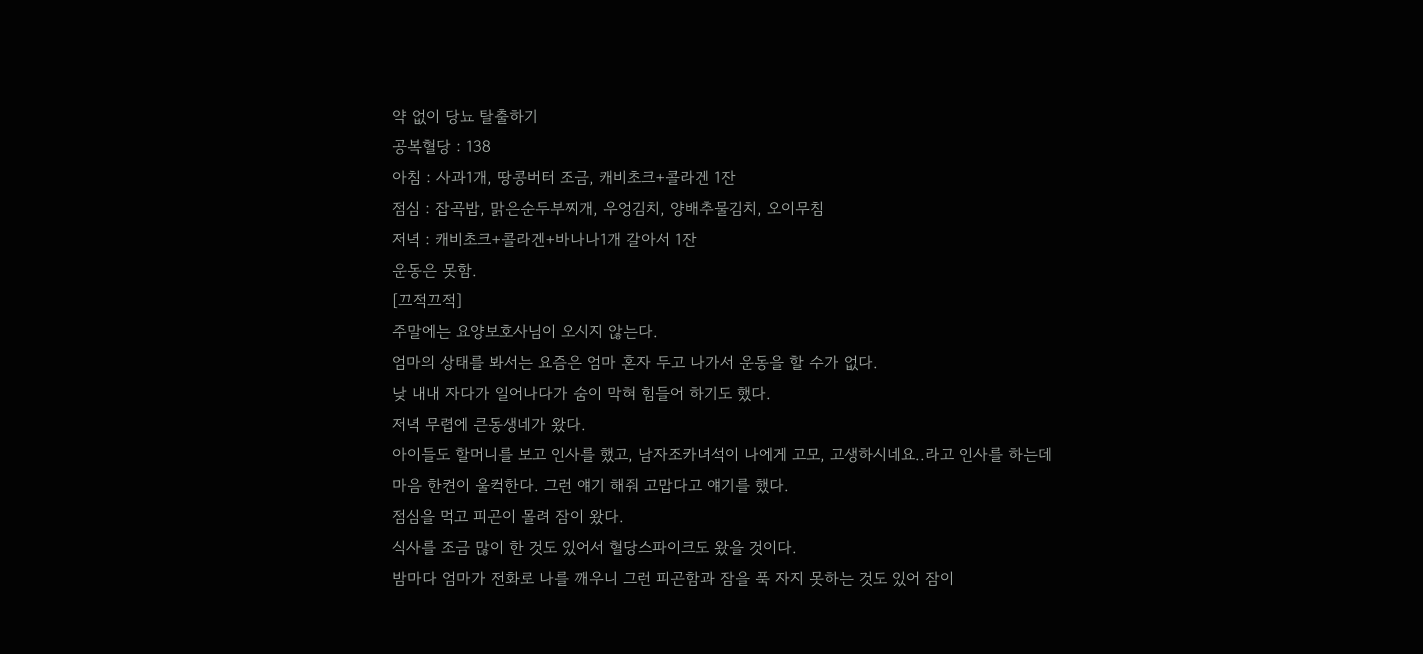약 없이 당뇨 탈출하기
공복혈당 : 138
아침 : 사과1개, 땅콩버터 조금, 캐비초크+콜라겐 1잔
점심 : 잡곡밥, 맑은순두부찌개, 우엉김치, 양배추물김치, 오이무침
저녁 : 캐비초크+콜라겐+바나나1개 갈아서 1잔
운동은 못함.
[끄적끄적]
주말에는 요양보호사님이 오시지 않는다.
엄마의 상태를 봐서는 요즘은 엄마 혼자 두고 나가서 운동을 할 수가 없다.
낮 내내 자다가 일어나다가 숨이 막혀 힘들어 하기도 했다.
저녁 무렵에 큰동생네가 왔다.
아이들도 할머니를 보고 인사를 했고, 남자조카녀석이 나에게 고모, 고생하시네요..라고 인사를 하는데 마음 한켠이 울컥한다. 그런 얘기 해줘 고맙다고 얘기를 했다.
점심을 먹고 피곤이 몰려 잠이 왔다.
식사를 조금 많이 한 것도 있어서 혈당스파이크도 왔을 것이다.
밤마다 엄마가 전화로 나를 깨우니 그런 피곤함과 잠을 푹 자지 못하는 것도 있어 잠이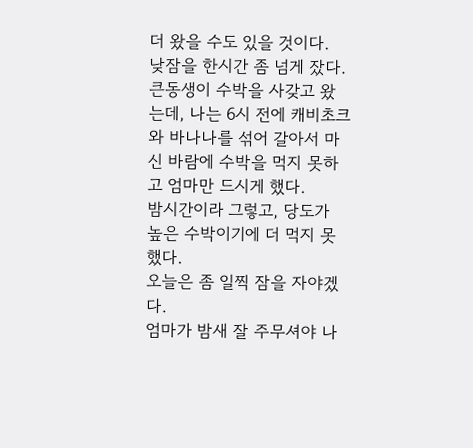더 왔을 수도 있을 것이다.
낮잠을 한시간 좀 넘게 잤다.
큰동생이 수박을 사갖고 왔는데, 나는 6시 전에 캐비초크와 바나나를 섞어 갈아서 마신 바람에 수박을 먹지 못하고 엄마만 드시게 했다.
밤시간이라 그렇고, 당도가 높은 수박이기에 더 먹지 못했다.
오늘은 좀 일찍 잠을 자야겠다.
엄마가 밤새 잘 주무셔야 나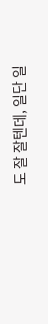도 잘 잘텐데, 일단 일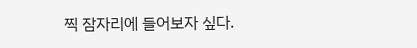찍 잠자리에 들어보자 싶다.